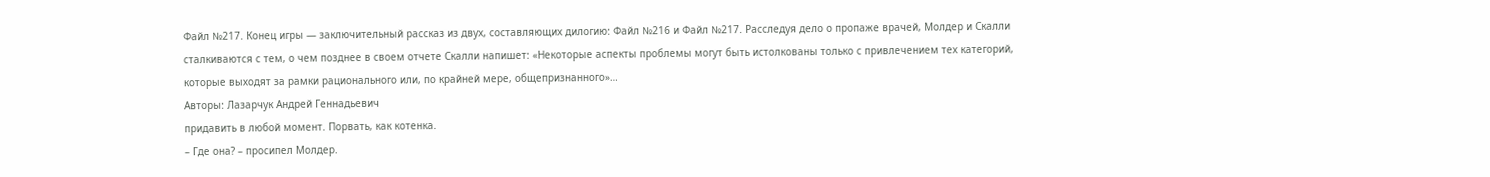Файл №217. Конец игры — заключительный рассказ из двух, составляющих дилогию: Файл №216 и Файл №217. Расследуя дело о пропаже врачей, Молдер и Скалли сталкиваются с тем, о чем позднее в своем отчете Скалли напишет: «Некоторые аспекты проблемы могут быть истолкованы только с привлечением тех категорий, которые выходят за рамки рационального или, по крайней мере, общепризнанного»…
Авторы: Лазарчук Андрей Геннадьевич
придавить в любой момент. Порвать, как котенка.
– Где она? – просипел Молдер.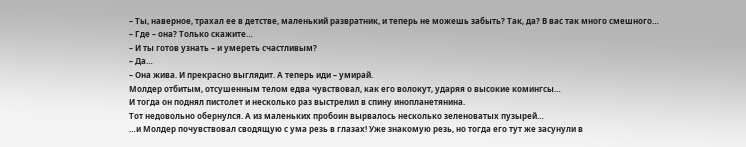– Ты, наверное, трахал ее в детстве, маленький развратник, и теперь не можешь забыть? Так, да? В вас так много смешного…
– Где – она? Только скажите…
– И ты готов узнать – и умереть счастливым?
– Да…
– Она жива. И прекрасно выглядит. А теперь иди – умирай.
Молдер отбитым, отсушенным телом едва чувствовал, как его волокут, ударяя о высокие комингсы…
И тогда он поднял пистолет и несколько раз выстрелил в спину инопланетянина.
Тот недовольно обернулся. А из маленьких пробоин вырвалось несколько зеленоватых пузырей…
…и Молдер почувствовал сводящую с ума резь в глазах! Уже знакомую резь, но тогда его тут же засунули в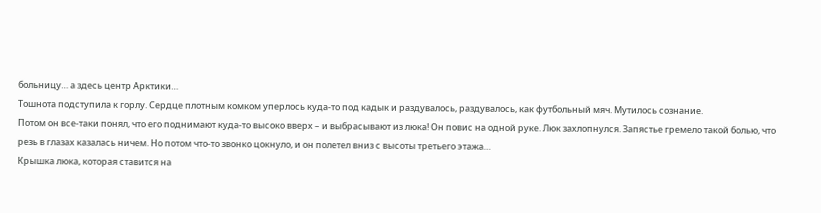больницу… а здесь центр Арктики…
Тошнота подступила к горлу. Сердце плотным комком уперлось куда-то под кадык и раздувалось, раздувалось, как футбольный мяч. Мутилось сознание.
Потом он все-таки понял, что его поднимают куда-то высоко вверх – и выбрасывают из люка! Он повис на одной руке. Люк захлопнулся. Запястье гремело такой болью, что резь в глазах казалась ничем. Но потом что-то звонко цокнуло, и он полетел вниз с высоты третьего этажа…
Крышка люка, которая ставится на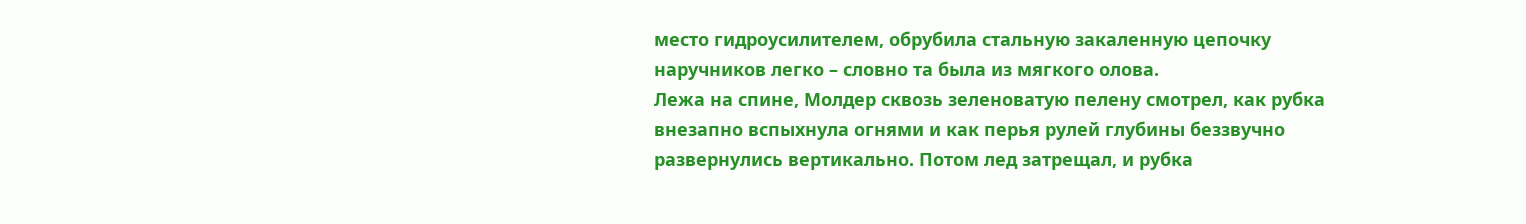место гидроусилителем, обрубила стальную закаленную цепочку наручников легко – словно та была из мягкого олова.
Лежа на спине, Молдер сквозь зеленоватую пелену смотрел, как рубка внезапно вспыхнула огнями и как перья рулей глубины беззвучно развернулись вертикально. Потом лед затрещал, и рубка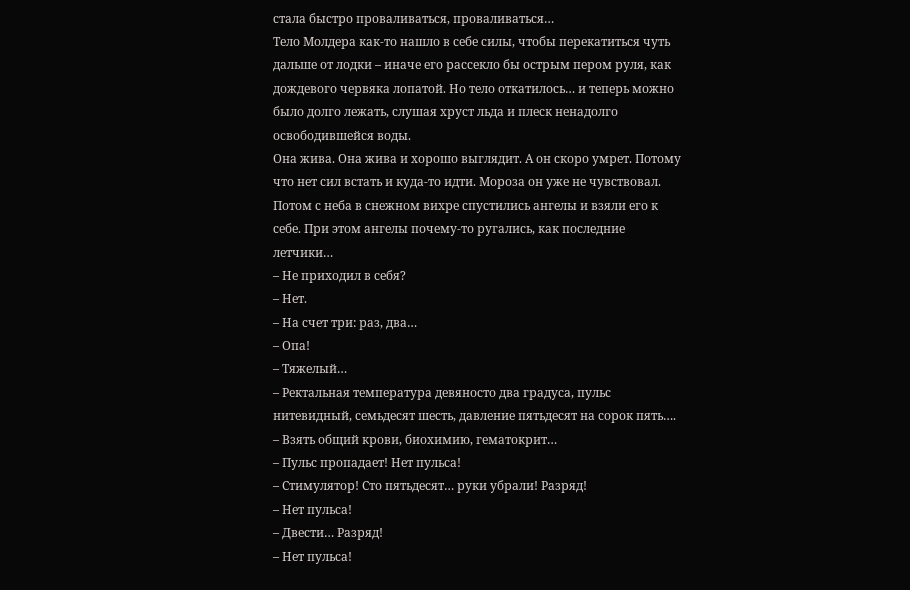стала быстро проваливаться, проваливаться…
Тело Молдера как-то нашло в себе силы, чтобы перекатиться чуть дальше от лодки – иначе его рассекло бы острым пером руля, как дождевого червяка лопатой. Но тело откатилось… и теперь можно было долго лежать, слушая хруст льда и плеск ненадолго освободившейся воды.
Она жива. Она жива и хорошо выглядит. А он скоро умрет. Потому что нет сил встать и куда-то идти. Мороза он уже не чувствовал. Потом с неба в снежном вихре спустились ангелы и взяли его к себе. При этом ангелы почему-то ругались, как последние летчики…
– Не приходил в себя?
– Нет.
– На счет три: раз, два…
– Опа!
– Тяжелый…
– Ректальная температура девяносто два градуса, пульс нитевидный, семьдесят шесть, давление пятьдесят на сорок пять….
– Взять общий крови, биохимию, гематокрит…
– Пульс пропадает! Нет пульса!
– Стимулятор! Сто пятьдесят… руки убрали! Разряд!
– Нет пульса!
– Двести… Разряд!
– Нет пульса!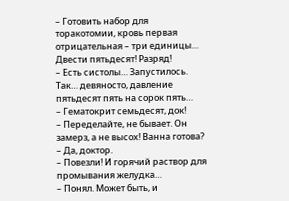– Готовить набор для торакотомии, кровь первая отрицательная – три единицы… Двести пятьдесят! Разряд!
– Есть систолы… Запустилось. Так… девяносто, давление пятьдесят пять на сорок пять…
– Гематокрит семьдесят, док!
– Переделайте, не бывает. Он замерз, а не высох! Ванна готова?
– Да, доктор.
– Повезли! И горячий раствор для промывания желудка…
– Понял. Может быть, и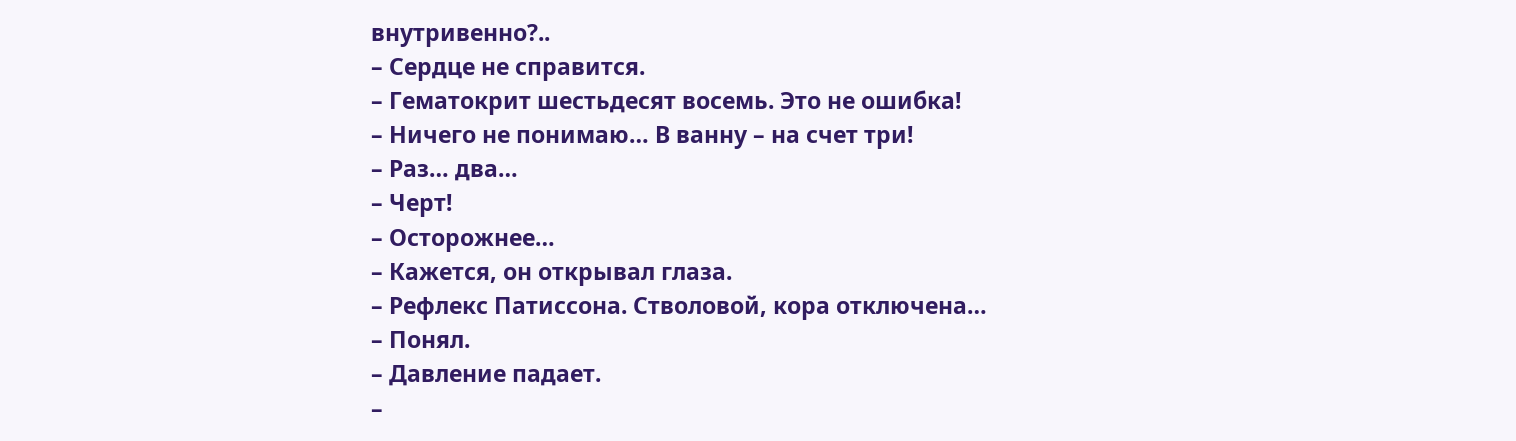внутривенно?..
– Сердце не справится.
– Гематокрит шестьдесят восемь. Это не ошибка!
– Ничего не понимаю… В ванну – на счет три!
– Раз… два…
– Черт!
– Осторожнее…
– Кажется, он открывал глаза.
– Рефлекс Патиссона. Стволовой, кора отключена…
– Понял.
– Давление падает.
–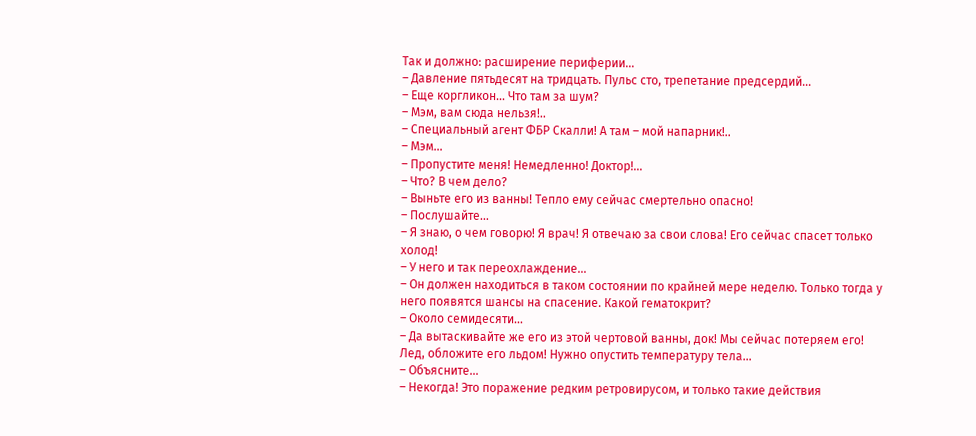Так и должно: расширение периферии…
– Давление пятьдесят на тридцать. Пульс сто, трепетание предсердий…
– Еще коргликон… Что там за шум?
– Мэм, вам сюда нельзя!..
– Специальный агент ФБР Скалли! А там – мой напарник!..
– Мэм…
– Пропустите меня! Немедленно! Доктор!…
– Что? В чем дело?
– Выньте его из ванны! Тепло ему сейчас смертельно опасно!
– Послушайте…
– Я знаю, о чем говорю! Я врач! Я отвечаю за свои слова! Его сейчас спасет только холод!
– У него и так переохлаждение…
– Он должен находиться в таком состоянии по крайней мере неделю. Только тогда у него появятся шансы на спасение. Какой гематокрит?
– Около семидесяти…
– Да вытаскивайте же его из этой чертовой ванны, док! Мы сейчас потеряем его! Лед, обложите его льдом! Нужно опустить температуру тела…
– Объясните…
– Некогда! Это поражение редким ретровирусом, и только такие действия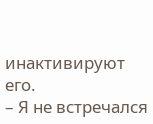инактивируют его.
– Я не встречался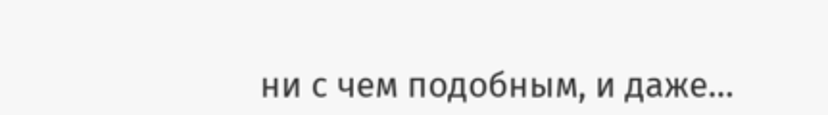ни с чем подобным, и даже…